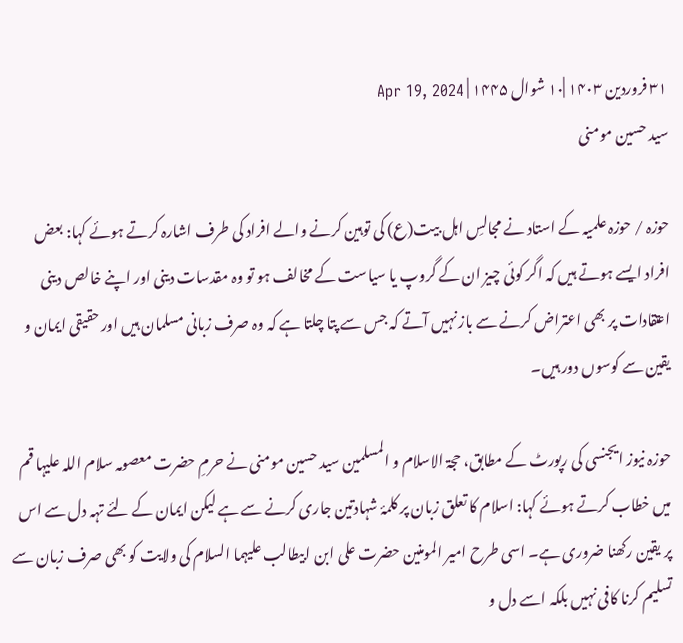۳۱ فروردین ۱۴۰۳ |۱۰ شوال ۱۴۴۵ | Apr 19, 2024
سید حسین مومنی

حوزہ / حوزہ علمیہ کے استاد نے مجالسِ اہل بیت(ع) کی توہین کرنے والے افراد کی طرف اشارہ کرتے ہوئے کہا: بعض افراد ایسے ہوتے ہیں کہ اگر کوئی چیز ان کے گروپ یا سیاست کے مخالف ہو تو وہ مقدسات دینی اور اپنے خالص دینی اعتقادات پر بھی اعتراض کرنے سے باز نہیں آتے کہ جس سے پتا چلتا ہے کہ وہ صرف زبانی مسلمان ہیں اور حقیقی ایمان و یقین سے کوسوں دور ہیں۔

حوزہ نیوز ایجنسی کی رپورٹ کے مطابق، حجۃ الاسلام و المسلمین سید حسین مومنی نے حرمِ حضرت معصومہ سلام اللہ علیہا قم میں خطاب کرتے ہوئے کہا: اسلام کا تعلق زبان پر کلمۂ شہادتین جاری کرنے سے ہے لیکن ایمان کے لئے تہہ دل سے اس پر یقین رکھنا ضروری ہے۔ اسی طرح امیر المومنین حضرت علی ابن ابیطالب علیہما السلام کی ولایت کو بھی صرف زبان سے تسلیم کرنا کافی نہیں بلکہ اسے دل و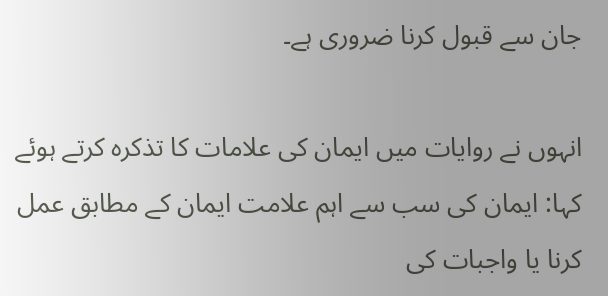جان سے قبول کرنا ضروری ہے۔

انہوں نے روایات میں ایمان کی علامات کا تذکرہ کرتے ہوئے کہا: ایمان کی سب سے اہم علامت ایمان کے مطابق عمل کرنا یا واجبات کی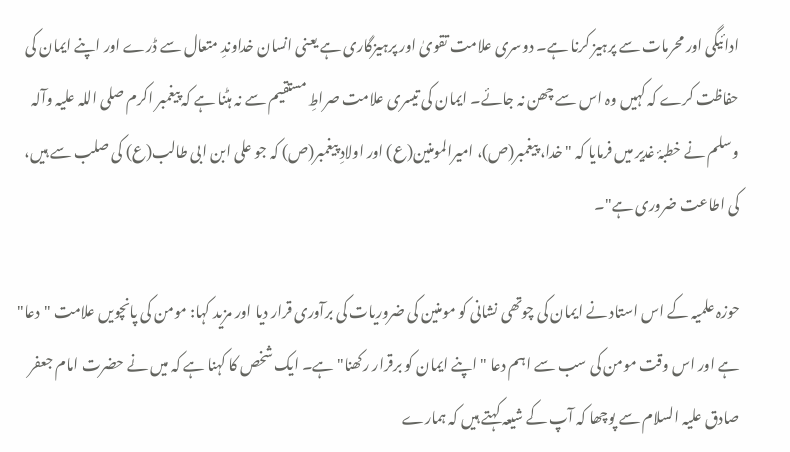ادائیگی اور محرمات سے پرہیز کرنا ہے۔ دوسری علامت تقویٰ اور پرہیزگاری ہے یعنی انسان خداوندِ متعال سے ڈرے اور اپنے ایمان کی حفاظت کرے کہ کہیں وہ اس سے چھن نہ جائے۔ ایمان کی تیسری علامت صراطِ مستقیم سے نہ ہٹنا ہے کہ پیغمبر اکرم صلی اللہ علیہ وآلہ وسلم نے خطبۂ غدیر میں فرمایا کہ "خدا، پیغمبر(ص)، امیرالمومنین(ع) اور اولادِ پیغمبر(ص) کہ جو علی ابن ابی طالب(ع) کی صلب سے ہیں، کی اطاعت ضروری ہے"۔

حوزہ علمیہ کے اس استاد نے ایمان کی چوتھی نشانی کو مومنین کی ضروریات کی برآوری قرار دیا اور مزید کہا: مومن کی پانچویں علامت "دعا" ہے اور اس وقت مومن کی سب سے اہم دعا "اپنے ایمان کو برقرار رکھنا" ہے۔ ایک شخص کا کہنا ہے کہ میں نے حضرت امام جعفر صادق علیہ السلام سے پوچھا کہ آپ کے شیعہ کہتے ہیں کہ ہمارے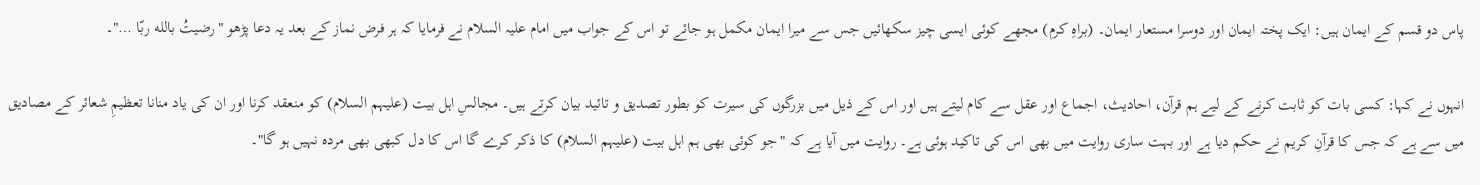پاس دو قسم کے ایمان ہیں: ایک پختہ ایمان اور دوسرا مستعار ایمان۔ (براہِ کرم) مجھے کوئی ایسی چیز سکھائیں جس سے میرا ایمان مکمل ہو جائے تو اس کے جواب میں امام علیہ السلام نے فرمایا کہ ہر فرض نماز کے بعد یہ دعا پڑھو "رضیتُ بالله ربّا …"۔

انہوں نے کہا: کسی بات کو ثابت کرنے کے لیے ہم قرآن، احادیث، اجماع اور عقل سے کام لیتے ہیں اور اس کے ذیل میں بزرگوں کی سیرت کو بطور تصدیق و تائید بیان کرتے ہیں۔ مجالسِ اہل بیت (علیہم السلام) کو منعقد کرنا اور ان کی یاد منانا تعظیمِ شعائر کے مصادیق میں سے ہے کہ جس کا قرآنِ کریم نے حکم دیا ہے اور بہت ساری روایت میں بھی اس کی تاکید ہوئی ہے۔ روایت میں آیا ہے کہ "جو کوئی بھی ہم اہل بیت (علیہم السلام) کا ذکر کرے گا اس کا دل کبھی بھی مردہ نہیں ہو گا"۔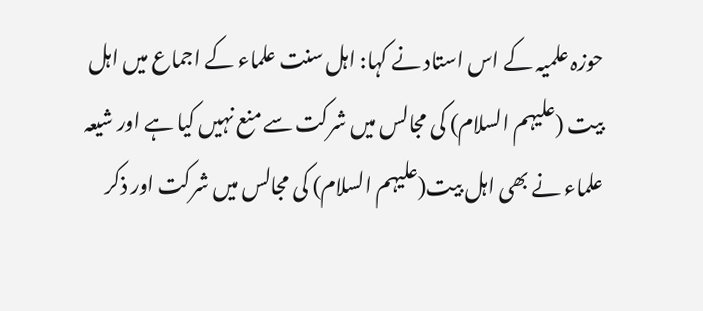حوزہ علمیہ کے اس استاد نے کہا: اہل سنت علماء کے اجماع میں اہل بیت (علیہم السلام) کی مجالس میں شرکت سے منع نہیں کیا ہے اور شیعہ علماء نے بھی اہل بیت(علیہم السلام) کی مجالس میں شرکت اور ذکر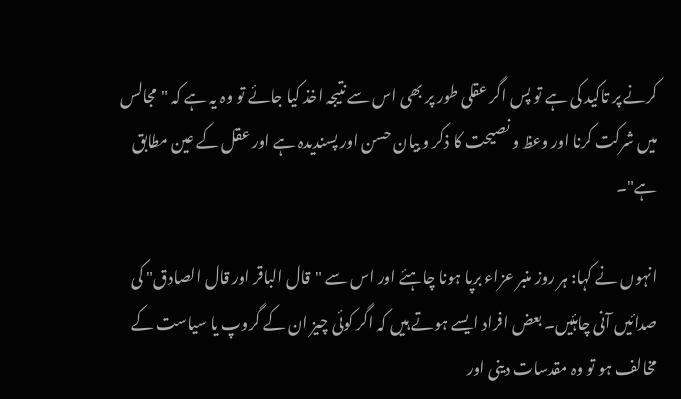کرنے پر تاکید کی ہے تو پس اگر عقلی طور پر بھی اس سے نتیجہ اخذ کیا جائے تو وہ یہ ہے کہ "مجالس میں شرکت کرنا اور وعظ و نصیحت کا ذکر و بیان حسن اور پسندیدہ ہے اور عقل کے عین مطابق ہے"۔

انہوں نے کہا: ہر روز منبر عزاء برپا ہونا چاہئے اور اس سے "قال الباقر اور قال الصادق" کی صدائیں آنی چاہئیں۔ بعض افراد ایسے ہوتے ہیں کہ اگر کوئی چیز ان کے گروپ یا سیاست کے مخالف ہو تو وہ مقدسات دینی اور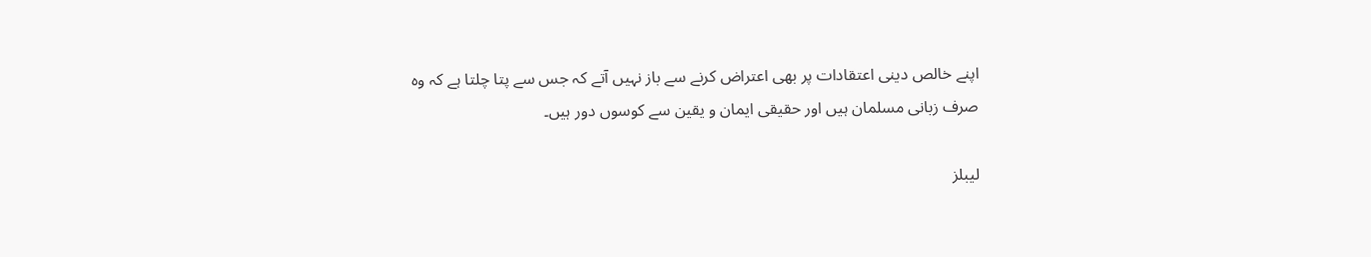اپنے خالص دینی اعتقادات پر بھی اعتراض کرنے سے باز نہیں آتے کہ جس سے پتا چلتا ہے کہ وہ صرف زبانی مسلمان ہیں اور حقیقی ایمان و یقین سے کوسوں دور ہیں۔

لیبلز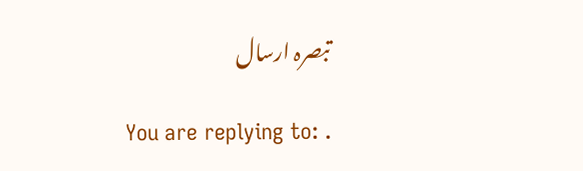تبصرہ ارسال

You are replying to: .